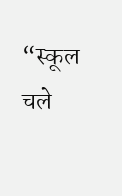“स्कूल चले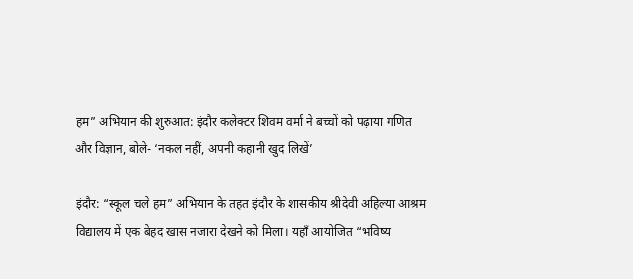हम” अभियान की शुरुआत: इंदौर कलेक्टर शिवम वर्मा ने बच्चों को पढ़ाया गणित और विज्ञान, बोले- ‘नकल नहीं, अपनी कहानी खुद लिखें’

इंदौर: “स्कूल चले हम” अभियान के तहत इंदौर के शासकीय श्रीदेवी अहिल्या आश्रम विद्यालय में एक बेहद खास नजारा देखने को मिला। यहाँ आयोजित “भविष्य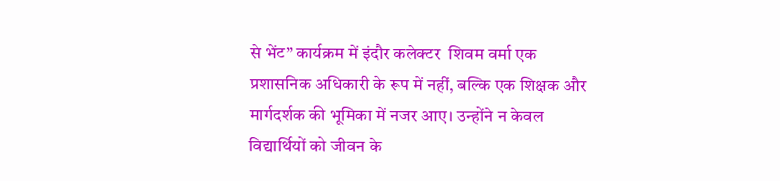से भेंट” कार्यक्रम में इंदौर कलेक्टर  शिवम वर्मा एक प्रशासनिक अधिकारी के रूप में नहीं, बल्कि एक शिक्षक और मार्गदर्शक की भूमिका में नजर आए। उन्होंने न केवल विद्यार्थियों को जीवन के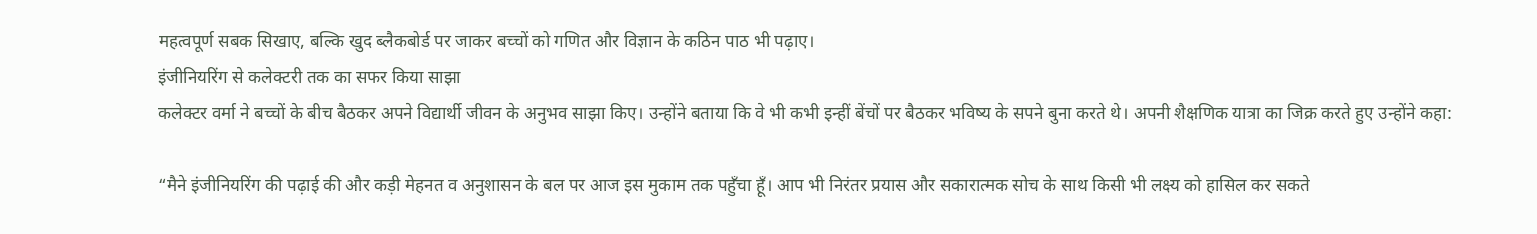महत्वपूर्ण सबक सिखाए, बल्कि खुद ब्लैकबोर्ड पर जाकर बच्चों को गणित और विज्ञान के कठिन पाठ भी पढ़ाए।
इंजीनियरिंग से कलेक्टरी तक का सफर किया साझा
कलेक्टर वर्मा ने बच्चों के बीच बैठकर अपने विद्यार्थी जीवन के अनुभव साझा किए। उन्होंने बताया कि वे भी कभी इन्हीं बेंचों पर बैठकर भविष्य के सपने बुना करते थे। अपनी शैक्षणिक यात्रा का जिक्र करते हुए उन्होंने कहा:

“मैने इंजीनियरिंग की पढ़ाई की और कड़ी मेहनत व अनुशासन के बल पर आज इस मुकाम तक पहुँचा हूँ। आप भी निरंतर प्रयास और सकारात्मक सोच के साथ किसी भी लक्ष्य को हासिल कर सकते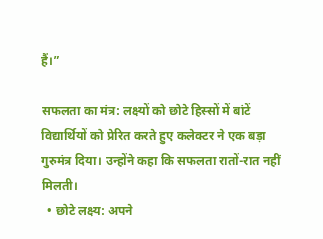हैं।”

सफलता का मंत्र: लक्ष्यों को छोटे हिस्सों में बांटें
विद्यार्थियों को प्रेरित करते हुए कलेक्टर ने एक बड़ा गुरुमंत्र दिया। उन्होंने कहा कि सफलता रातों-रात नहीं मिलती।
  • छोटे लक्ष्य: अपने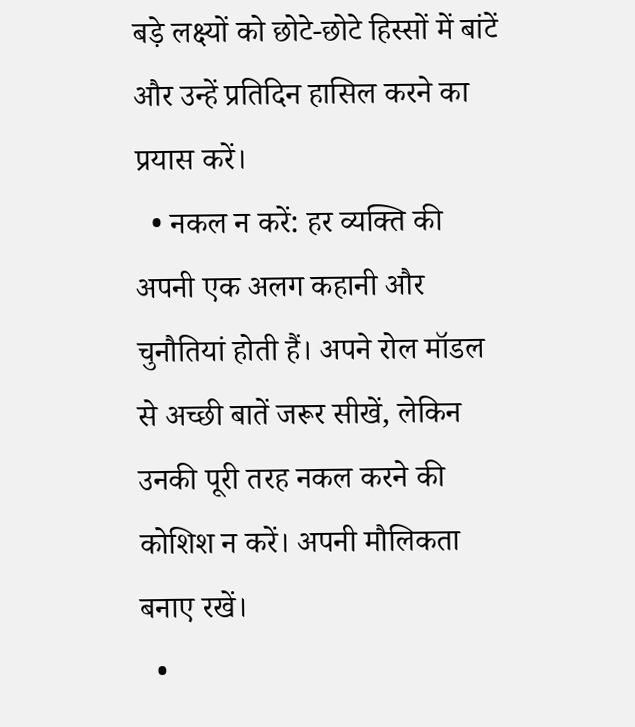बड़े लक्ष्यों को छोटे-छोटे हिस्सों में बांटें और उन्हें प्रतिदिन हासिल करने का प्रयास करें।
  • नकल न करें: हर व्यक्ति की अपनी एक अलग कहानी और चुनौतियां होती हैं। अपने रोल मॉडल से अच्छी बातें जरूर सीखें, लेकिन उनकी पूरी तरह नकल करने की कोशिश न करें। अपनी मौलिकता बनाए रखें।
  •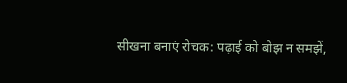सीखना बनाएं रोचक: पढ़ाई को बोझ न समझें,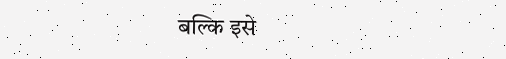बल्कि इसे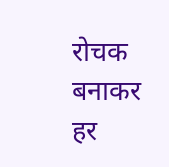रोचक बनाकर हर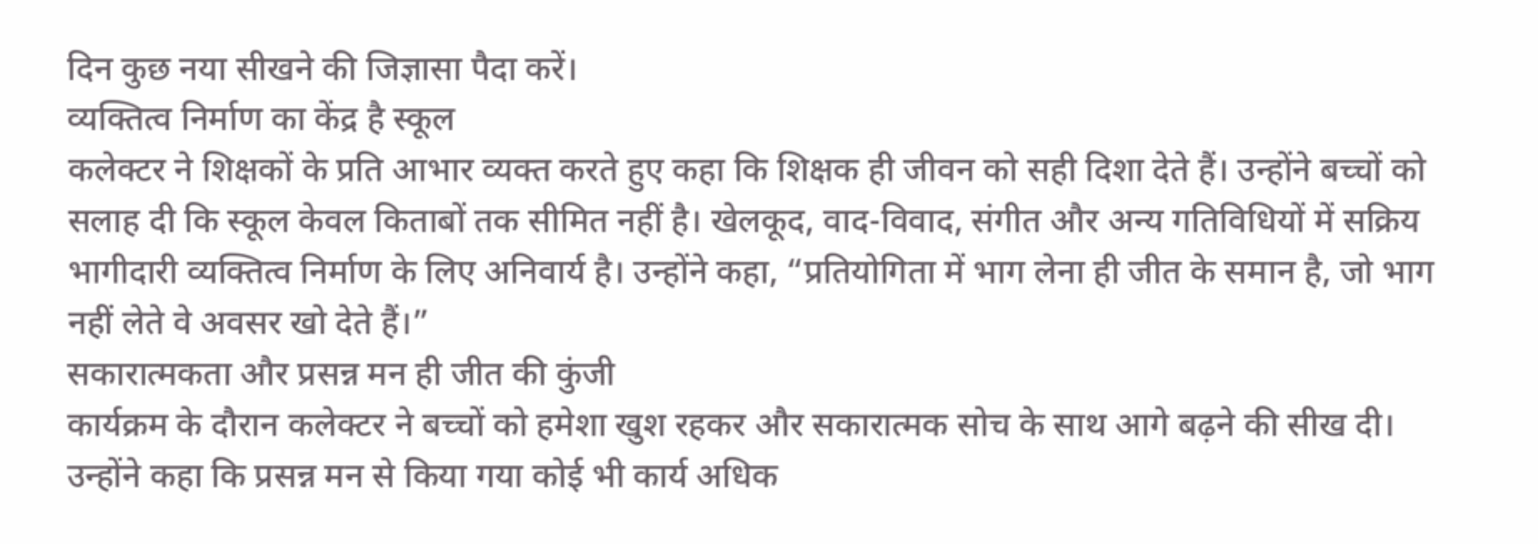दिन कुछ नया सीखने की जिज्ञासा पैदा करें।
व्यक्तित्व निर्माण का केंद्र है स्कूल
कलेक्टर ने शिक्षकों के प्रति आभार व्यक्त करते हुए कहा कि शिक्षक ही जीवन को सही दिशा देते हैं। उन्होंने बच्चों को सलाह दी कि स्कूल केवल किताबों तक सीमित नहीं है। खेलकूद, वाद-विवाद, संगीत और अन्य गतिविधियों में सक्रिय भागीदारी व्यक्तित्व निर्माण के लिए अनिवार्य है। उन्होंने कहा, “प्रतियोगिता में भाग लेना ही जीत के समान है, जो भाग नहीं लेते वे अवसर खो देते हैं।”
सकारात्मकता और प्रसन्न मन ही जीत की कुंजी
कार्यक्रम के दौरान कलेक्टर ने बच्चों को हमेशा खुश रहकर और सकारात्मक सोच के साथ आगे बढ़ने की सीख दी। उन्होंने कहा कि प्रसन्न मन से किया गया कोई भी कार्य अधिक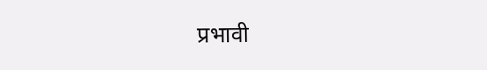प्रभावी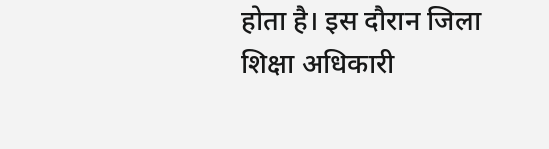होता है। इस दौरान जिला शिक्षा अधिकारी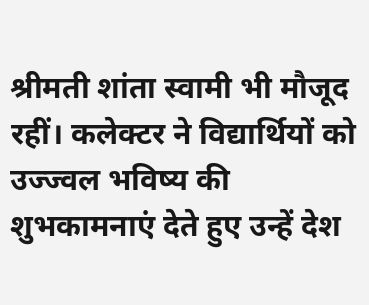श्रीमती शांता स्वामी भी मौजूद रहीं। कलेक्टर ने विद्यार्थियों को उज्ज्वल भविष्य की शुभकामनाएं देते हुए उन्हें देश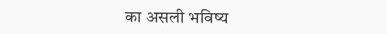का असली भविष्य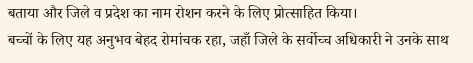बताया और जिले व प्रदेश का नाम रोशन करने के लिए प्रोत्साहित किया।
बच्चों के लिए यह अनुभव बेहद रोमांचक रहा, जहाँ जिले के सर्वोच्च अधिकारी ने उनके साथ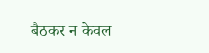बैठकर न केवल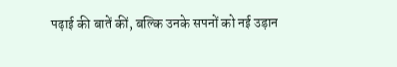पढ़ाई की बातें कीं, बल्कि उनके सपनों को नई उड़ान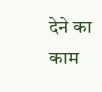देने का काम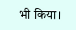भी किया।